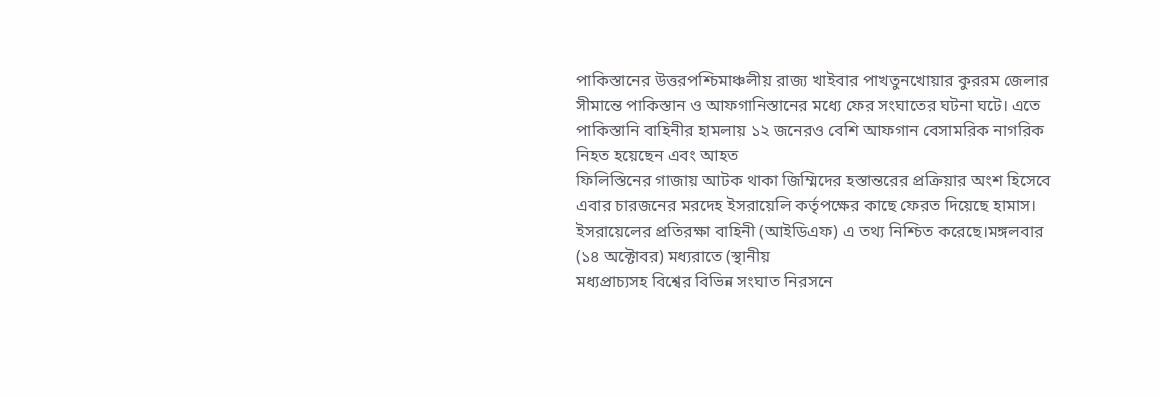পাকিস্তানের উত্তরপশ্চিমাঞ্চলীয় রাজ্য খাইবার পাখতুনখোয়ার কুররম জেলার সীমান্তে পাকিস্তান ও আফগানিস্তানের মধ্যে ফের সংঘাতের ঘটনা ঘটে। এতে পাকিস্তানি বাহিনীর হামলায় ১২ জনেরও বেশি আফগান বেসামরিক নাগরিক নিহত হয়েছেন এবং আহত
ফিলিস্তিনের গাজায় আটক থাকা জিম্মিদের হস্তান্তরের প্রক্রিয়ার অংশ হিসেবে এবার চারজনের মরদেহ ইসরায়েলি কর্তৃপক্ষের কাছে ফেরত দিয়েছে হামাস। ইসরায়েলের প্রতিরক্ষা বাহিনী (আইডিএফ) এ তথ্য নিশ্চিত করেছে।মঙ্গলবার (১৪ অক্টোবর) মধ্যরাতে (স্থানীয়
মধ্যপ্রাচ্যসহ বিশ্বের বিভিন্ন সংঘাত নিরসনে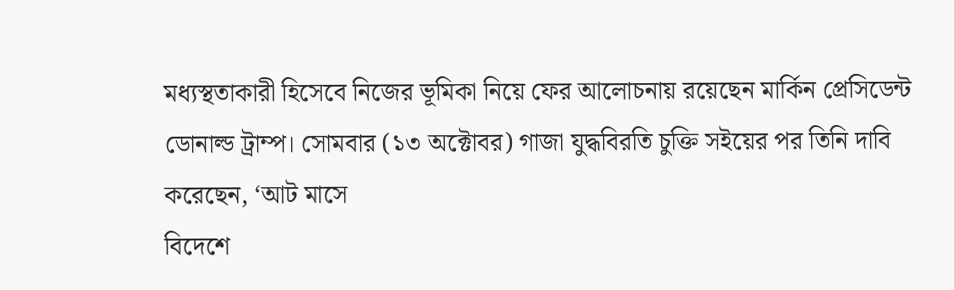মধ্যস্থতাকারী হিসেবে নিজের ভূমিকা নিয়ে ফের আলোচনায় রয়েছেন মার্কিন প্রেসিডেন্ট ডোনাল্ড ট্রাম্প। সোমবার (১৩ অক্টোবর) গাজা যুদ্ধবিরতি চুক্তি সইয়ের পর তিনি দাবি করেছেন, ‘আট মাসে
বিদেশে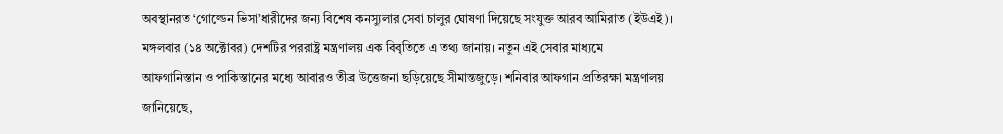অবস্থানরত ‘গোল্ডেন ভিসা’ধারীদের জন্য বিশেষ কনস্যুলার সেবা চালুর ঘোষণা দিয়েছে সংযুক্ত আরব আমিরাত (ইউএই)। মঙ্গলবার (১৪ অক্টোবর) দেশটির পররাষ্ট্র মন্ত্রণালয় এক বিবৃতিতে এ তথ্য জানায়। নতুন এই সেবার মাধ্যমে
আফগানিস্তান ও পাকিস্তানের মধ্যে আবারও তীব্র উত্তেজনা ছড়িয়েছে সীমান্তজুড়ে। শনিবার আফগান প্রতিরক্ষা মন্ত্রণালয় জানিয়েছে,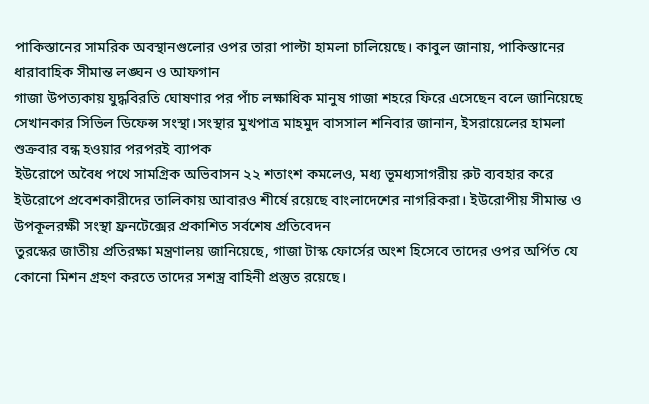পাকিস্তানের সামরিক অবস্থানগুলোর ওপর তারা পাল্টা হামলা চালিয়েছে। কাবুল জানায়, পাকিস্তানের ধারাবাহিক সীমান্ত লঙ্ঘন ও আফগান
গাজা উপত্যকায় যুদ্ধবিরতি ঘোষণার পর পাঁচ লক্ষাধিক মানুষ গাজা শহরে ফিরে এসেছেন বলে জানিয়েছে সেখানকার সিভিল ডিফেন্স সংস্থা।সংস্থার মুখপাত্র মাহমুদ বাসসাল শনিবার জানান, ইসরায়েলের হামলা শুক্রবার বন্ধ হওয়ার পরপরই ব্যাপক
ইউরোপে অবৈধ পথে সামগ্রিক অভিবাসন ২২ শতাংশ কমলেও, মধ্য ভূমধ্যসাগরীয় রুট ব্যবহার করে ইউরোপে প্রবেশকারীদের তালিকায় আবারও শীর্ষে রয়েছে বাংলাদেশের নাগরিকরা। ইউরোপীয় সীমান্ত ও উপকূলরক্ষী সংস্থা ফ্রনটেক্সের প্রকাশিত সর্বশেষ প্রতিবেদন
তুরস্কের জাতীয় প্রতিরক্ষা মন্ত্রণালয় জানিয়েছে, গাজা টাস্ক ফোর্সের অংশ হিসেবে তাদের ওপর অর্পিত যে কোনো মিশন গ্রহণ করতে তাদের সশস্ত্র বাহিনী প্রস্তুত রয়েছে।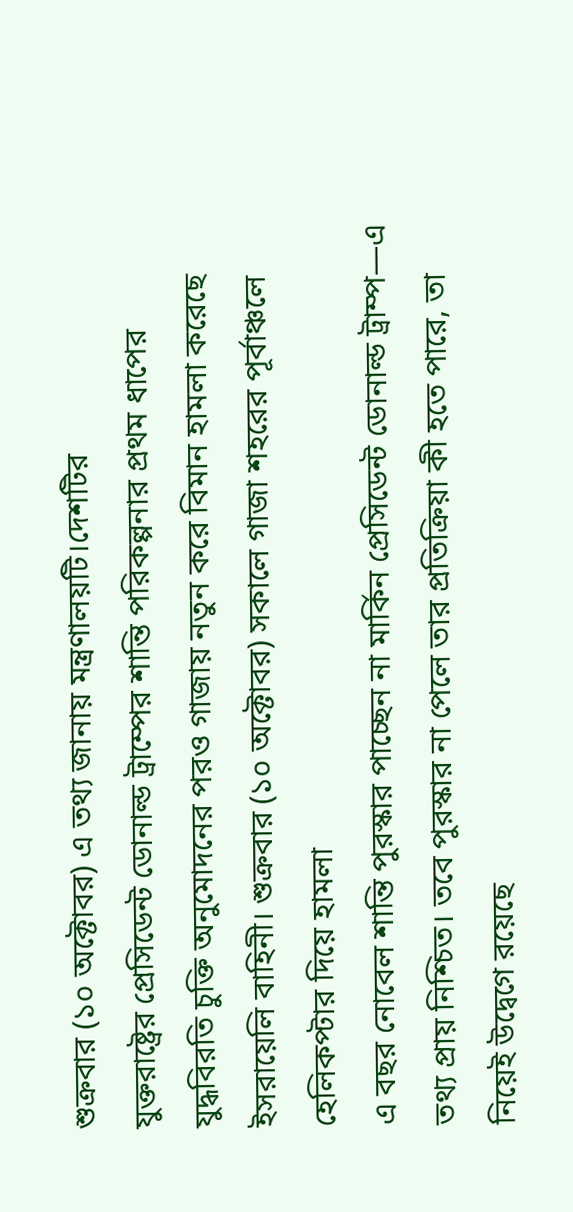শুক্রবার (১০ অক্টোবর) এ তথ্য জানায় মন্ত্রণালয়টি।দেশটির
যুক্তরাষ্ট্রের প্রেসিডেন্ট ডোনাল্ড ট্রাম্পের শান্তি পরিকল্পনার প্রথম ধাপের যুদ্ধবিরতি চুক্তি অনুমোদনের পরও গাজায় নতুন করে বিমান হামলা করেছে ইসরায়েলি বাহিনী। শুক্রবার (১০ অক্টোবর) সকালে গাজা শহরের পূর্বাঞ্চলে হেলিকপ্টার দিয়ে হামলা
এ বছর নোবেল শান্তি পুরস্কার পাচ্ছেন না মার্কিন প্রেসিডেন্ট ডোনাল্ড ট্রাম্প—এ তথ্য প্রায় নিশ্চিত। তবে পুরস্কার না পেলে তার প্রতিক্রিয়া কী হতে পারে, তা নিয়েই উদ্বেগে রয়েছে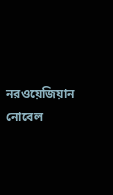নরওয়েজিয়ান নোবেল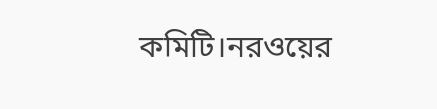কমিটি।নরওয়ের